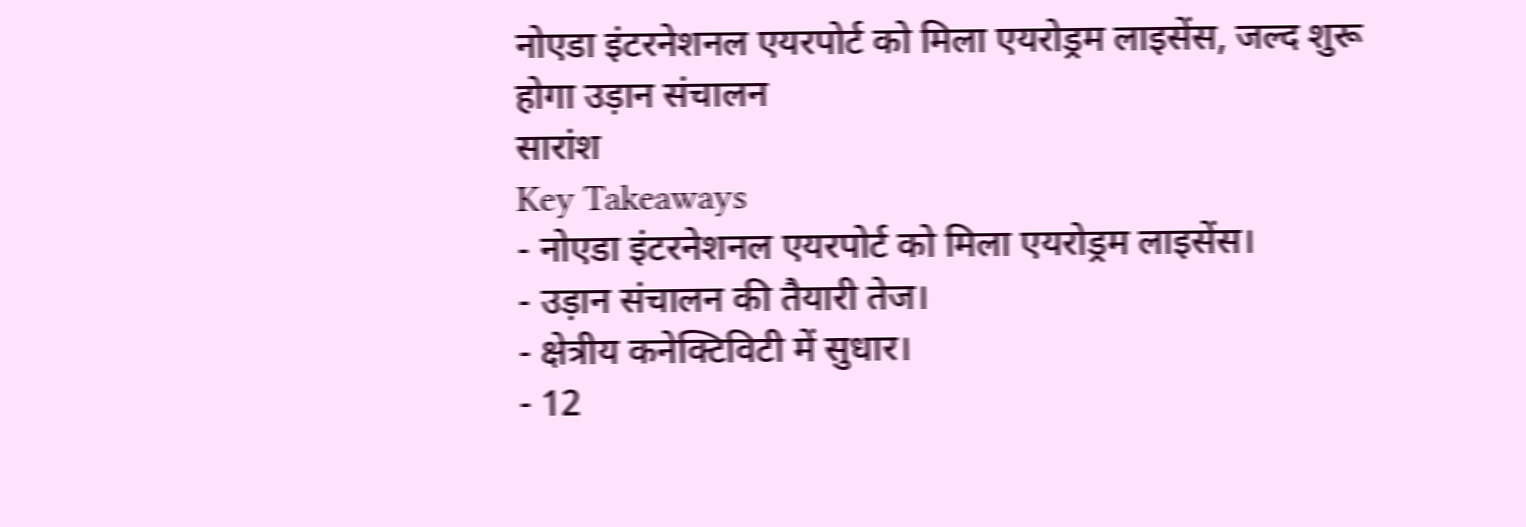नोएडा इंटरनेशनल एयरपोर्ट को मिला एयरोड्रम लाइसेंस, जल्द शुरू होगा उड़ान संचालन
सारांश
Key Takeaways
- नोएडा इंटरनेशनल एयरपोर्ट को मिला एयरोड्रम लाइसेंस।
- उड़ान संचालन की तैयारी तेज।
- क्षेत्रीय कनेक्टिविटी में सुधार।
- 12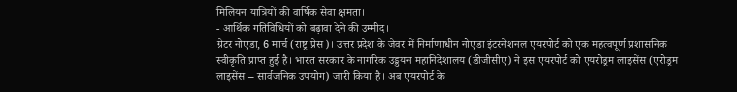मिलियन यात्रियों की वार्षिक सेवा क्षमता।
- आर्थिक गतिविधियों को बढ़ावा देने की उम्मीद।
ग्रेटर नोएडा, 6 मार्च (राष्ट्र प्रेस)। उत्तर प्रदेश के जेवर में निर्माणाधीन नोएडा इंटरनेशनल एयरपोर्ट को एक महत्वपूर्ण प्रशासनिक स्वीकृति प्राप्त हुई है। भारत सरकार के नागरिक उड्डयन महानिदेशालय (डीजीसीए) ने इस एयरपोर्ट को एयरोड्रम लाइसेंस (एरोड्रम लाइसेंस – सार्वजनिक उपयोग) जारी किया है। अब एयरपोर्ट के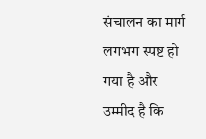संचालन का मार्ग लगभग स्पष्ट हो गया है और उम्मीद है कि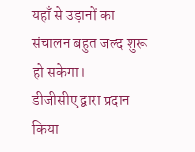यहाँ से उड़ानों का संचालन बहुत जल्द शुरू हो सकेगा।
डीजीसीए द्वारा प्रदान किया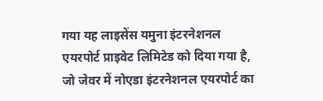गया यह लाइसेंस यमुना इंटरनेशनल एयरपोर्ट प्राइवेट लिमिटेड को दिया गया है, जो जेवर में नोएडा इंटरनेशनल एयरपोर्ट का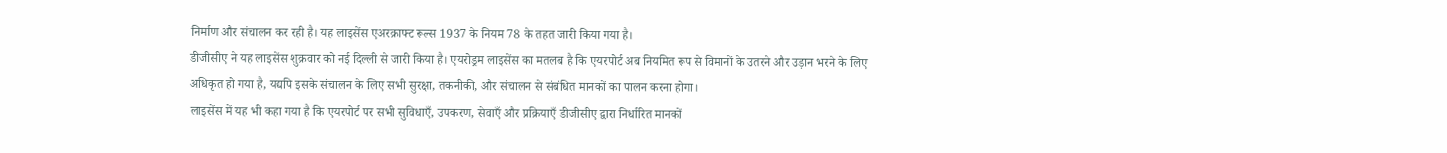निर्माण और संचालन कर रही है। यह लाइसेंस एअरक्राफ्ट रूल्स 1937 के नियम 78 के तहत जारी किया गया है।
डीजीसीए ने यह लाइसेंस शुक्रवार को नई दिल्ली से जारी किया है। एयरोड्रम लाइसेंस का मतलब है कि एयरपोर्ट अब नियमित रूप से विमानों के उतरने और उड़ान भरने के लिए अधिकृत हो गया है, यद्यपि इसके संचालन के लिए सभी सुरक्षा, तकनीकी, और संचालन से संबंधित मानकों का पालन करना होगा।
लाइसेंस में यह भी कहा गया है कि एयरपोर्ट पर सभी सुविधाएँ, उपकरण, सेवाएँ और प्रक्रियाएँ डीजीसीए द्वारा निर्धारित मानकों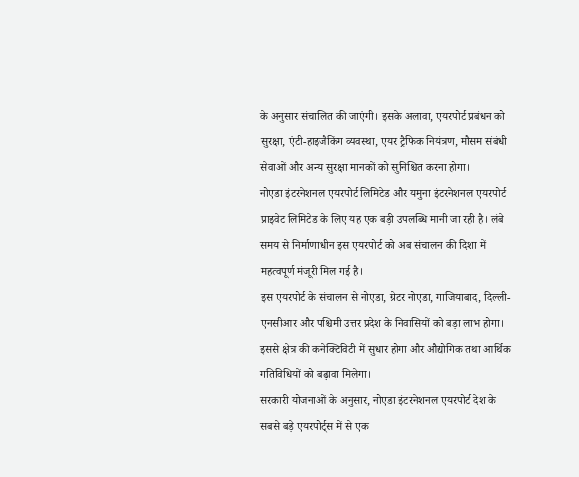के अनुसार संचालित की जाएंगी। इसके अलावा, एयरपोर्ट प्रबंधन को सुरक्षा, एंटी-हाइजैकिंग व्यवस्था, एयर ट्रैफिक नियंत्रण, मौसम संबंधी सेवाओं और अन्य सुरक्षा मानकों को सुनिश्चित करना होगा।
नोएडा इंटरनेशनल एयरपोर्ट लिमिटेड और यमुना इंटरनेशनल एयरपोर्ट प्राइवेट लिमिटेड के लिए यह एक बड़ी उपलब्धि मानी जा रही है। लंबे समय से निर्माणाधीन इस एयरपोर्ट को अब संचालन की दिशा में महत्वपूर्ण मंजूरी मिल गई है।
इस एयरपोर्ट के संचालन से नोएडा, ग्रेटर नोएडा, गाजियाबाद, दिल्ली-एनसीआर और पश्चिमी उत्तर प्रदेश के निवासियों को बड़ा लाभ होगा। इससे क्षेत्र की कनेक्टिविटी में सुधार होगा और औद्योगिक तथा आर्थिक गतिविधियों को बढ़ावा मिलेगा।
सरकारी योजनाओं के अनुसार, नोएडा इंटरनेशनल एयरपोर्ट देश के सबसे बड़े एयरपोर्ट्स में से एक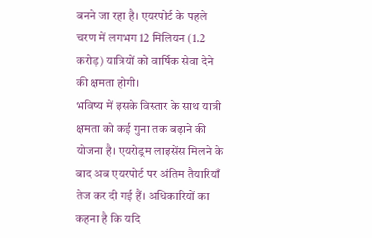बनने जा रहा है। एयरपोर्ट के पहले चरण में लगभग 12 मिलियन (1.2 करोड़) यात्रियों को वार्षिक सेवा देने की क्षमता होगी।
भविष्य में इसके विस्तार के साथ यात्री क्षमता को कई गुना तक बढ़ाने की योजना है। एयरोड्रम लाइसेंस मिलने के बाद अब एयरपोर्ट पर अंतिम तैयारियाँ तेज कर दी गई हैं। अधिकारियों का कहना है कि यदि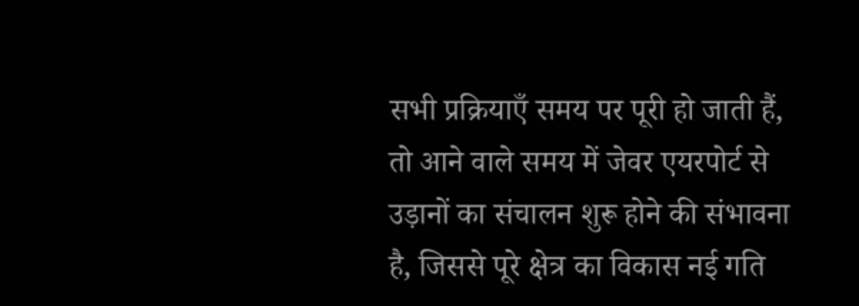सभी प्रक्रियाएँ समय पर पूरी हो जाती हैं, तो आने वाले समय में जेवर एयरपोर्ट से उड़ानों का संचालन शुरू होने की संभावना है, जिससे पूरे क्षेत्र का विकास नई गति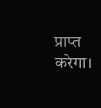प्राप्त करेगा।